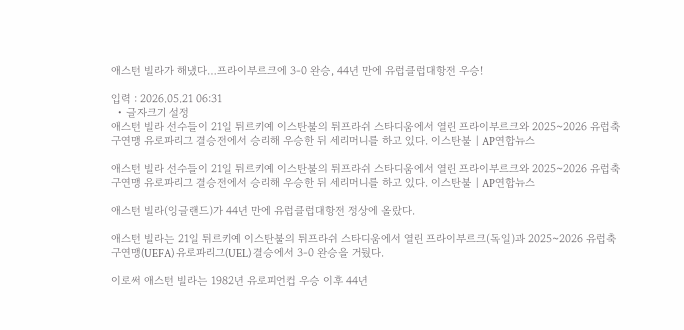애스턴 빌라가 해냈다…프라이부르크에 3-0 완승, 44년 만에 유럽클럽대항전 우승!

입력 : 2026.05.21 06:31
  • 글자크기 설정
애스턴 빌라 선수들이 21일 튀르키예 이스탄불의 튀프라쉬 스타디움에서 열린 프라이부르크와 2025~2026 유럽축구연맹 유로파리그 결승전에서 승리해 우승한 뒤 세리머니를 하고 있다. 이스탄불 | AP연합뉴스

애스턴 빌라 선수들이 21일 튀르키예 이스탄불의 튀프라쉬 스타디움에서 열린 프라이부르크와 2025~2026 유럽축구연맹 유로파리그 결승전에서 승리해 우승한 뒤 세리머니를 하고 있다. 이스탄불 | AP연합뉴스

애스턴 빌라(잉글랜드)가 44년 만에 유럽클럽대항전 정상에 올랐다.

애스턴 빌라는 21일 튀르키예 이스탄불의 튀프라쉬 스타디움에서 열린 프라이부르크(독일)과 2025~2026 유럽축구연맹(UEFA) 유로파리그(UEL) 결승에서 3-0 완승을 거뒀다.

이로써 애스턴 빌라는 1982년 유로피언컵 우승 이후 44년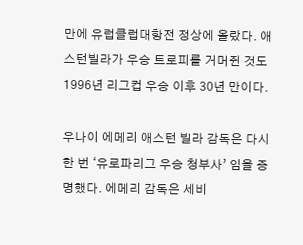만에 유럽클럽대항전 정상에 올랐다. 애스턴빌라가 우승 트로피를 거머쥔 것도 1996년 리그컵 우승 이후 30년 만이다.

우나이 에메리 애스턴 빌라 감독은 다시 한 번 ‘유로파리그 우승 청부사’ 임을 증명했다. 에메리 감독은 세비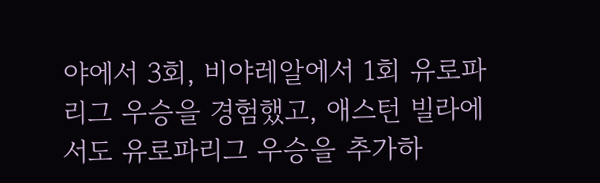야에서 3회, 비야레알에서 1회 유로파리그 우승을 경험했고, 애스턴 빌라에서도 유로파리그 우승을 추가하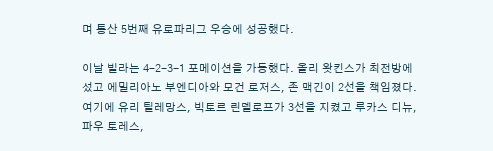며 통산 5번째 유로파리그 우승에 성공했다.

이날 빌라는 4-2-3-1 포메이션을 가동했다. 올리 왓킨스가 최전방에 섰고 에밀리아노 부엔디아와 모건 로저스, 존 맥긴이 2선을 책임졌다. 여기에 유리 틸레망스, 빅토르 린델로프가 3선을 지켰고 루카스 디뉴, 파우 토레스,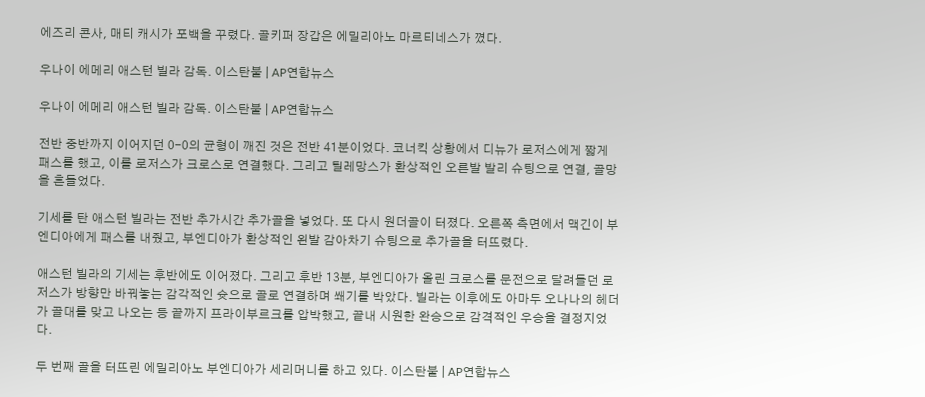에즈리 콘사, 매티 캐시가 포백을 꾸렸다. 골키퍼 장갑은 에밀리아노 마르티네스가 꼈다.

우나이 에메리 애스턴 빌라 감독. 이스탄불 | AP연합뉴스

우나이 에메리 애스턴 빌라 감독. 이스탄불 | AP연합뉴스

전반 중반까지 이어지던 0-0의 균형이 깨진 것은 전반 41분이었다. 코너킥 상황에서 디뉴가 로저스에게 짧게 패스를 했고, 이를 로저스가 크로스로 연결했다. 그리고 틸레망스가 환상적인 오른발 발리 슈팅으로 연결, 골망을 흔들었다.

기세를 탄 애스턴 빌라는 전반 추가시간 추가골을 넣었다. 또 다시 원더골이 터졌다. 오른쪽 측면에서 맥긴이 부엔디아에게 패스를 내줬고, 부엔디아가 환상적인 왼발 감아차기 슈팅으로 추가골을 터뜨렸다.

애스턴 빌라의 기세는 후반에도 이어졌다. 그리고 후반 13분, 부엔디아가 올린 크로스를 문전으로 달려들던 로저스가 방향만 바꿔놓는 감각적인 슛으로 골로 연결하며 쐐기를 박았다. 빌라는 이후에도 아마두 오나나의 헤더가 골대를 맞고 나오는 등 끝까지 프라이부르크를 압박했고, 끝내 시원한 완승으로 감격적인 우승을 결정지었다.

두 번째 골을 터뜨린 에밀리아노 부엔디아가 세리머니를 하고 있다. 이스탄불 | AP연합뉴스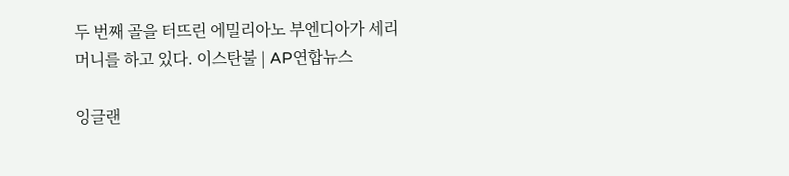두 번째 골을 터뜨린 에밀리아노 부엔디아가 세리머니를 하고 있다. 이스탄불 | AP연합뉴스

잉글랜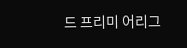드 프리미 어리그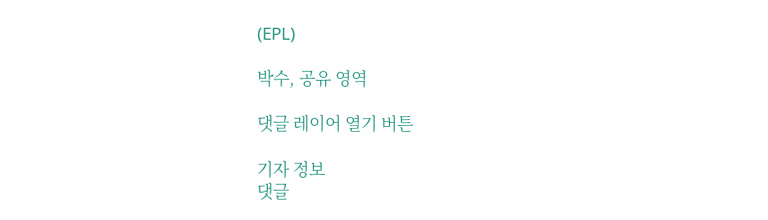(EPL)

박수, 공유 영역

댓글 레이어 열기 버튼

기자 정보
댓글